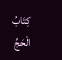كِتَابُ الْحَجِّ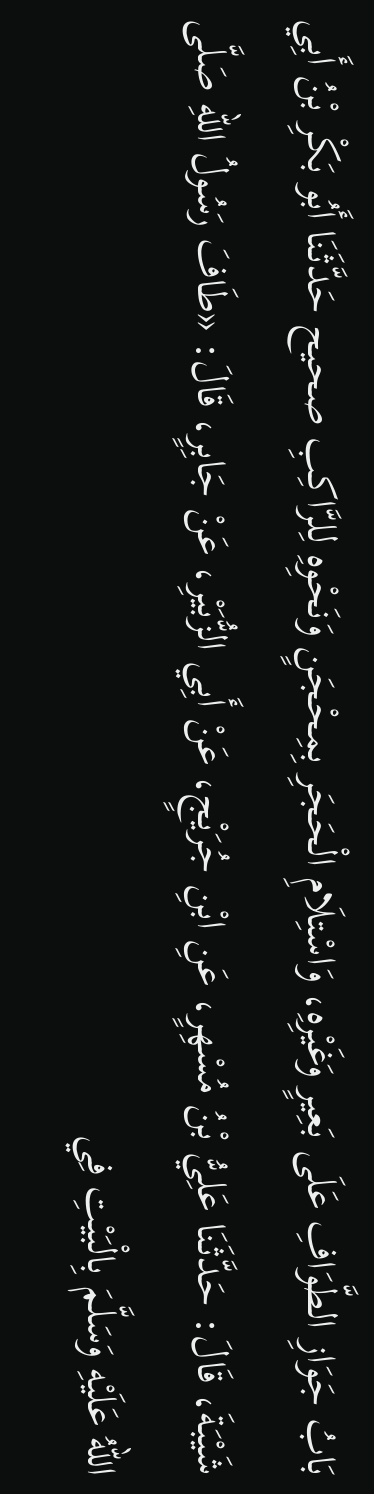بَابُ جَوَازِ الطَّوَافِ عَلَى بَعِيرٍ وَغَيْرِهِ، وَاسْتِلَامِ الْحَجَرِ بِمِحْجَنٍ وَنَحْوِهِ لِلرَّاكِبِ صحيح حَدَّثَنَا أَبُو بَكْرِ بْنُ أَبِي شَيْبَةَ، قَالَ: حَدَّثَنَا عَلِيُّ بْنُ مُسْهِرٍ، عَنِ ابْنِ جُرَيْجٍ، عَنْ أَبِي الزُّبَيْرِ، عَنْ جَابِرٍ، قَالَ: «طَافَ رَسُولُ اللهِ صَلَّى اللهُ عَلَيْهِ وَسَلَّمَ بِالْبَيْتِ فِي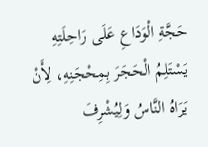حَجَّةِ الْوَدَاعِ عَلَى رَاحِلَتِهِ يَسْتَلِمُ الْحَجَرَ بِمِحْجَنِهِ، لِأَنْ يَرَاهُ النَّاسُ وَلِيُشْرِفَ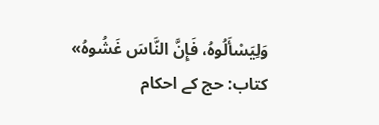وَلِيَسْأَلُوهُ، فَإِنَّ النَّاسَ غَشُوهُ»
کتاب: حج کے احکام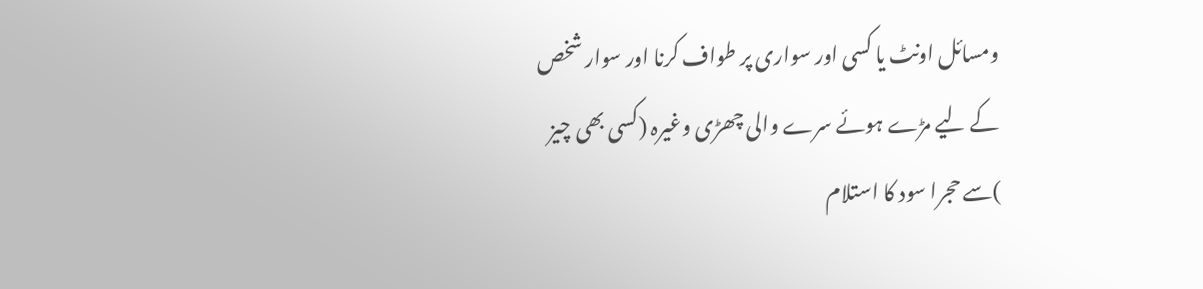ومسائل اونٹ یا کسی اور سواری پر طواف کرنا اور سوار شخص کے لیے مڑے ہوئے سرے والی چھڑی وغیرہ (کسی بھی چیز )سے حجرا سود کا استلام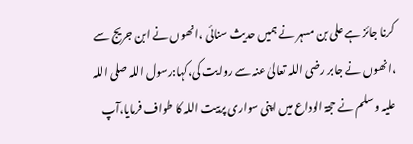کرنا جائز ہے علی بن مسہر نے ہمیں حدیث سنائی ،انھوں نے ابن جریج سے ،انھوں نے جابر رضی اللہ تعالیٰ عنہ سے روایت کی،کہا:رسول اللہ صلی اللہ علیہ وسلم نے حجۃ الوداع میں اپنی سواری پربیت اللہ کا طواف فرمایا،آپ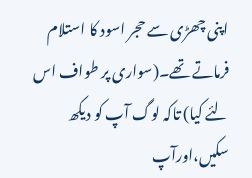اپنی چھڑی سے حجر اسود کا استلام فرماتے تھے۔(سواری پر طواف اس لئے کیا) تاکہ لوگ آپ کو دیکھ سکیں،اورآپ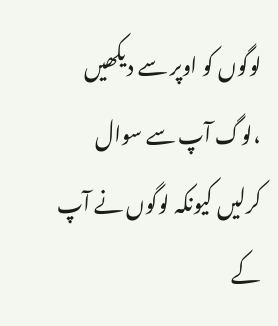لوگوں کو اوپر سے دیکھیں ،لوگ آپ سے سوال کرلیں کیونکہ لوگوں نے آپ کے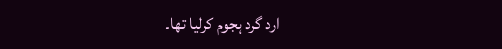ارد گرد ہجوم کرلیا تھا۔